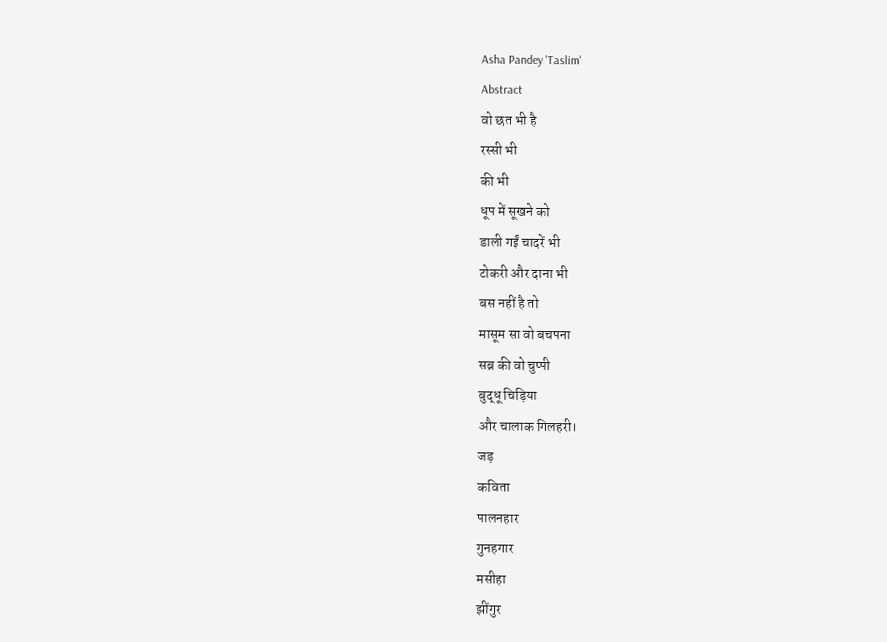Asha Pandey 'Taslim'
Abstract
वो छत भी है
रस्सी भी
की भी
धूप में सूखने को
डाली गईं चादरें भी
टोकरी और दाना भी
बस नहीं है तो
मासूम सा वो बचपना
सब्र की वो चुप्पी
बुद्धू चिड़िया
और चालाक गिलहरी।
जड़
कविता
पालनहार
गुनहगार
मसीहा
झींगुर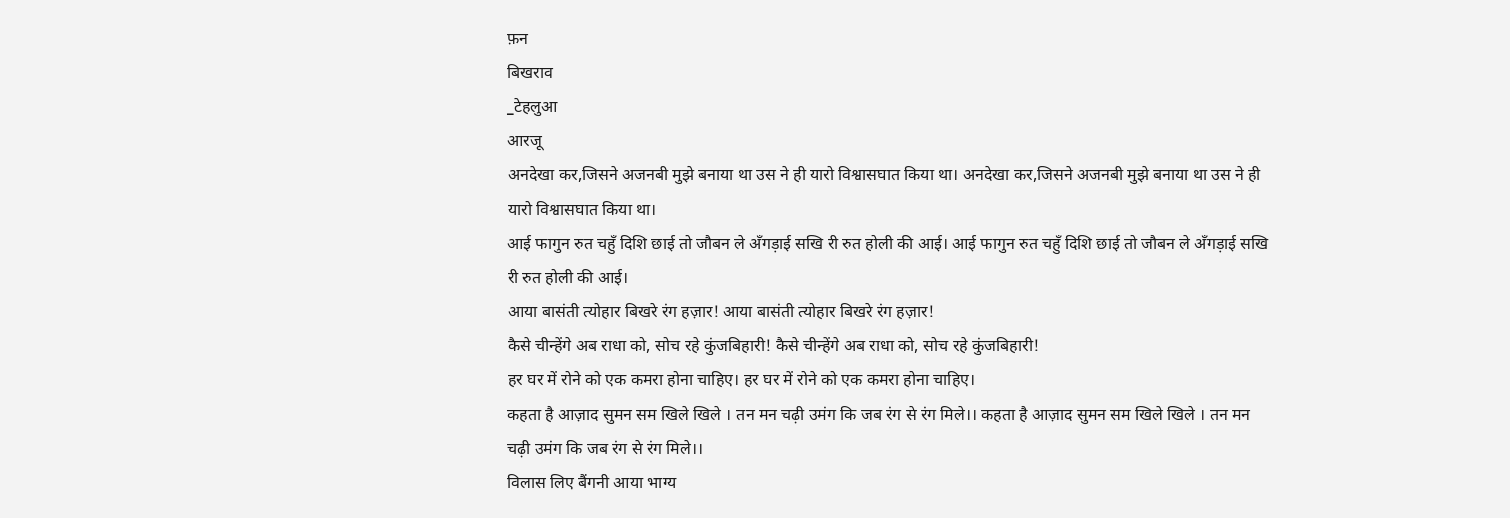फ़न
बिखराव
_टेहलुआ
आरजू
अनदेखा कर,जिसने अजनबी मुझे बनाया था उस ने ही यारो विश्वासघात किया था। अनदेखा कर,जिसने अजनबी मुझे बनाया था उस ने ही यारो विश्वासघात किया था।
आई फागुन रुत चहुँ दिशि छाई तो जौबन ले अँगड़ाई सखि री रुत होली की आई। आई फागुन रुत चहुँ दिशि छाई तो जौबन ले अँगड़ाई सखि री रुत होली की आई।
आया बासंती त्योहार बिखरे रंग हज़ार! आया बासंती त्योहार बिखरे रंग हज़ार!
कैसे चीन्हेंगे अब राधा को, सोच रहे कुंजबिहारी! कैसे चीन्हेंगे अब राधा को, सोच रहे कुंजबिहारी!
हर घर में रोने को एक कमरा होना चाहिए। हर घर में रोने को एक कमरा होना चाहिए।
कहता है आज़ाद सुमन सम खिले खिले । तन मन चढ़ी उमंग कि जब रंग से रंग मिले।। कहता है आज़ाद सुमन सम खिले खिले । तन मन चढ़ी उमंग कि जब रंग से रंग मिले।।
विलास लिए बैंगनी आया भाग्य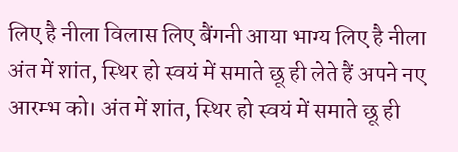लिए है नीला विलास लिए बैंगनी आया भाग्य लिए है नीला
अंत में शांत, स्थिर हो स्वयं में समाते छू ही लेते हैं अपने नए आरम्भ को। अंत में शांत, स्थिर हो स्वयं में समाते छू ही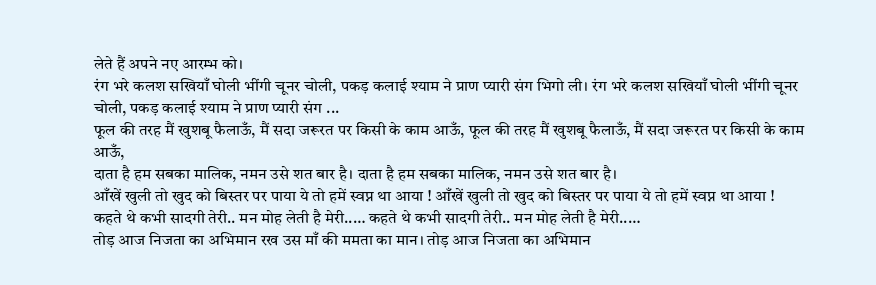लेते हैं अपने नए आरम्भ को।
रंग भरे कलश सखियाँ घोली भींगी चूनर चोली, पकड़ कलाई श्याम ने प्राण प्यारी संग भिगो ली। रंग भरे कलश सखियाँ घोली भींगी चूनर चोली, पकड़ कलाई श्याम ने प्राण प्यारी संग ...
फूल की तरह मैं खुशबू फैलाऊँ, मैं सदा जरूरत पर किसी के काम आऊँ, फूल की तरह मैं खुशबू फैलाऊँ, मैं सदा जरूरत पर किसी के काम आऊँ,
दाता है हम सबका मालिक, नमन उसे शत बार है। दाता है हम सबका मालिक, नमन उसे शत बार है।
आँखें खुली तो खुद को बिस्तर पर पाया ये तो हमें स्वप्न था आया ! आँखें खुली तो खुद को बिस्तर पर पाया ये तो हमें स्वप्न था आया !
कहते थे कभी सादगी तेरी.. मन मोह लेती है मेरी..… कहते थे कभी सादगी तेरी.. मन मोह लेती है मेरी..…
तोड़ आज निजता का अभिमान रख उस माँ की ममता का मान। तोड़ आज निजता का अभिमान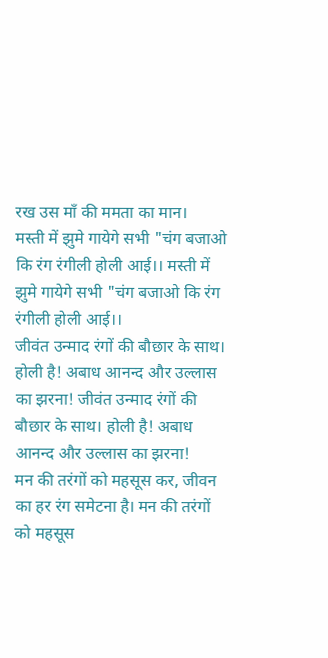रख उस माँ की ममता का मान।
मस्ती में झुमे गायेगे सभी "चंग बजाओ कि रंग रंगीली होली आई।। मस्ती में झुमे गायेगे सभी "चंग बजाओ कि रंग रंगीली होली आई।।
जीवंत उन्माद रंगों की बौछार के साथ। होली है! अबाध आनन्द और उल्लास का झरना! जीवंत उन्माद रंगों की बौछार के साथ। होली है! अबाध आनन्द और उल्लास का झरना!
मन की तरंगों को महसूस कर, जीवन का हर रंग समेटना है। मन की तरंगों को महसूस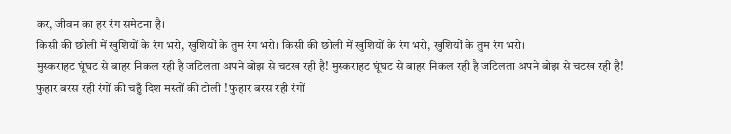कर, जीवन का हर रंग समेटना है।
किसी की छोली में खुशियों के रंग भरो, खुशियों के तुम रंग भरो। किसी की छोली में खुशियों के रंग भरो, खुशियों के तुम रंग भरो।
मुस्कराहट घूंघट से बाहर निकल रही है जटिलता अपने बोझ से चटख रही है! मुस्कराहट घूंघट से बाहर निकल रही है जटिलता अपने बोझ से चटख रही है!
फुहार बरस रही रंगों की चहुँ दिश मस्तों की टोली ! फुहार बरस रही रंगों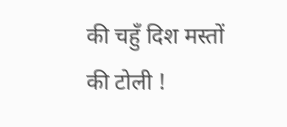की चहुँ दिश मस्तों की टोली !